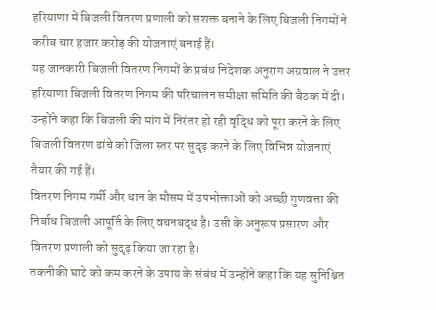हरियाणा में बिजली वितरण प्रणाली को सशक्त बनाने के लिए बिजली निगमों ने करीब चार हजार करोड़ की योजनाएं बनाई हैं।
यह जानकारी बिजली वितरण निगमों के प्रबंध निदेशक अनुराग अग्रवाल ने उत्तर हरियाणा बिजली वितरण निगम की परिचालन समीक्षा समिति की बैठक में दी।
उन्होंने कहा कि बिजली की मांग में निरंतर हो रही वृद्धि को पूरा करने के लिए बिजली वितरण ढांचे को जिला स्तर पर सुदृढ़ करने के लिए विभिन्न योजनाएं तैयार की गई हैं।
वितरण निगम गर्मी और धान के मौसम में उपभोक्ताओं को अच्छी गुणवत्ता की निर्बाध बिजली आपूर्ति के लिए वचनबद्ध है। उसी के अनुरूप प्रसारण और वितरण प्रणाली को सुदृढ़ किया जा रहा है।
तकनीकी घाटे को कम करने के उपाय के संबंध में उन्होंने कहा कि यह सुनिश्चित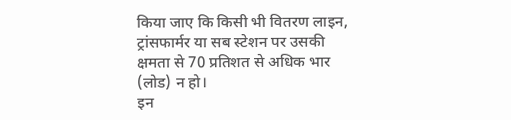किया जाए कि किसी भी वितरण लाइन, ट्रांसफार्मर या सब स्टेशन पर उसकी क्षमता से 70 प्रतिशत से अधिक भार (लोड) न हो।
इन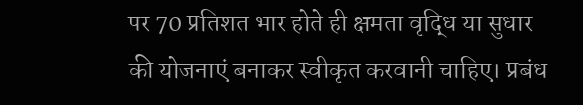पर 70 प्रतिशत भार होते ही क्षमता वृद्धि या सुधार की योजनाएं बनाकर स्वीकृत करवानी चाहिए। प्रबंध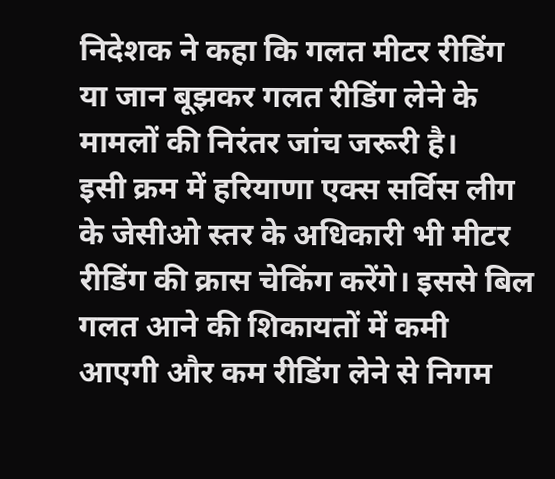निदेशक ने कहा कि गलत मीटर रीडिंग या जान बूझकर गलत रीडिंग लेने के मामलों की निरंतर जांच जरूरी है।
इसी क्रम में हरियाणा एक्स सर्विस लीग के जेसीओ स्तर के अधिकारी भी मीटर रीडिंग की क्रास चेकिंग करेंगे। इससे बिल गलत आने की शिकायतों में कमी आएगी और कम रीडिंग लेने से निगम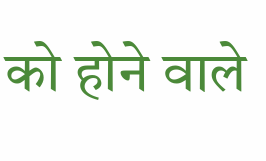को होने वाले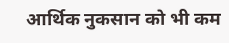आर्थिक नुकसान को भी कम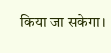किया जा सकेगा।